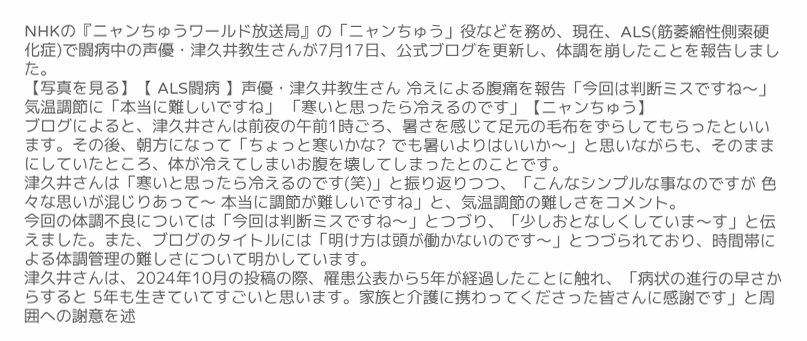NHKの『ニャンちゅうワールド放送局』の「ニャンちゅう」役などを務め、現在、ALS(筋萎縮性側索硬化症)で闘病中の声優・津久井教生さんが7月17日、公式ブログを更新し、体調を崩したことを報告しました。
【写真を見る】【 ALS闘病 】声優・津久井教生さん 冷えによる腹痛を報告「今回は判断ミスですね〜」 気温調節に「本当に難しいですね」 「寒いと思ったら冷えるのです」【ニャンちゅう】
ブログによると、津久井さんは前夜の午前1時ごろ、暑さを感じて足元の毛布をずらしてもらったといいます。その後、朝方になって「ちょっと寒いかな? でも暑いよりはいいか〜」と思いながらも、そのままにしていたところ、体が冷えてしまいお腹を壊してしまったとのことです。
津久井さんは「寒いと思ったら冷えるのです(笑)」と振り返りつつ、「こんなシンプルな事なのですが 色々な思いが混じりあって〜 本当に調節が難しいですね」と、気温調節の難しさをコメント。
今回の体調不良については「今回は判断ミスですね〜」とつづり、「少しおとなしくしていま〜す」と伝えました。また、ブログのタイトルには「明け方は頭が働かないのです〜」とつづられており、時間帯による体調管理の難しさについて明かしています。
津久井さんは、2024年10月の投稿の際、罹患公表から5年が経過したことに触れ、「病状の進行の早さからすると 5年も生きていてすごいと思います。家族と介護に携わってくださった皆さんに感謝です」と周囲への謝意を述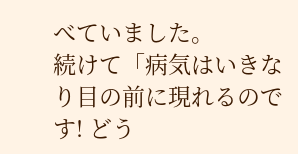べていました。
続けて「病気はいきなり目の前に現れるのです! どう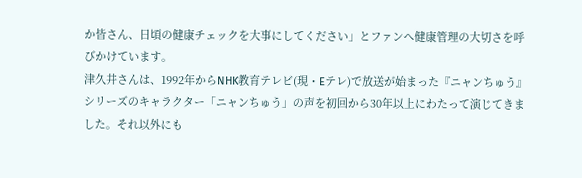か皆さん、日頃の健康チェックを大事にしてください」とファンへ健康管理の大切さを呼びかけています。
津久井さんは、1992年からNHK教育テレビ(現・Eテレ)で放送が始まった『ニャンちゅう』シリーズのキャラクター「ニャンちゅう」の声を初回から30年以上にわたって演じてきました。それ以外にも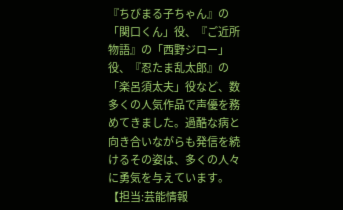『ちびまる子ちゃん』の「関口くん」役、『ご近所物語』の「西野ジロー」役、『忍たま乱太郎』の「楽呂須太夫」役など、数多くの人気作品で声優を務めてきました。過酷な病と向き合いながらも発信を続けるその姿は、多くの人々に勇気を与えています。
【担当:芸能情報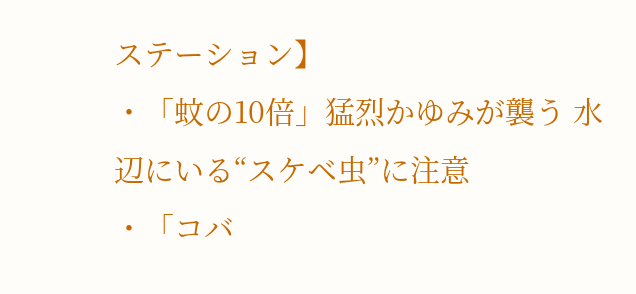ステーション】
・「蚊の10倍」猛烈かゆみが襲う 水辺にいる“スケベ虫”に注意
・「コバ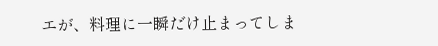エが、料理に一瞬だけ止まってしま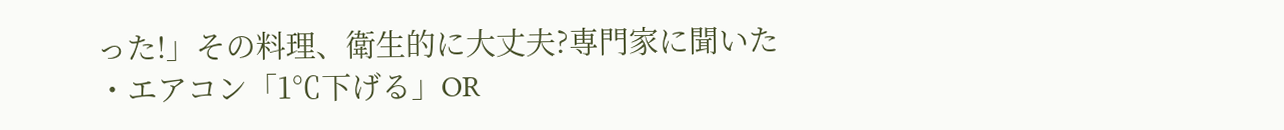った!」その料理、衛生的に大丈夫?専門家に聞いた
・エアコン「1℃下げる」OR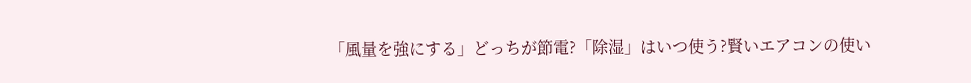「風量を強にする」どっちが節電?「除湿」はいつ使う?賢いエアコンの使い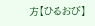方【ひるおび】